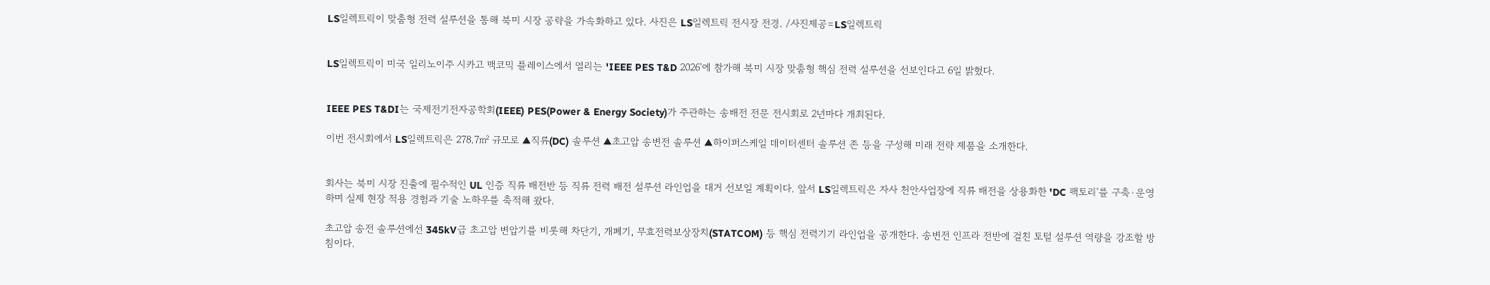LS일렉트릭이 맞춤형 전력 설루션을 통해 북미 시장 공략을 가속화하고 있다. 사진은 LS일렉트릭 전시장 전경. /사진제공=LS일렉트릭


LS일렉트릭이 미국 일리노이주 시카고 맥코믹 플레이스에서 열리는 'IEEE PES T&D 2026'에 참가해 북미 시장 맞춤형 핵심 전력 설루션을 선보인다고 6일 밝혔다.


IEEE PES T&DI는 국제전기전자공학회(IEEE) PES(Power & Energy Society)가 주관하는 송배전 전문 전시회로 2년마다 개최된다.

이번 전시회에서 LS일렉트릭은 278.7㎡ 규모로 ▲직류(DC) 솔루션 ▲초고압 송변전 솔루션 ▲하이퍼스케일 데이터센터 솔루션 존 등을 구성해 미래 전략 제품을 소개한다.


회사는 북미 시장 진출에 필수적인 UL 인증 직류 배전반 등 직류 전력 배전 설루션 라인업을 대거 선보일 계획이다. 앞서 LS일렉트릭은 자사 천안사업장에 직류 배전을 상용화한 'DC 팩토리'를 구축·운영하며 실제 현장 적용 경험과 기술 노하우를 축적해 왔다.

초고압 송전 솔루션에선 345kV급 초고압 변압기를 비롯해 차단기, 개폐기, 무효전력보상장치(STATCOM) 등 핵심 전력기기 라인업을 공개한다. 송변전 인프라 전반에 걸친 토털 설루션 역량을 강조할 방침이다.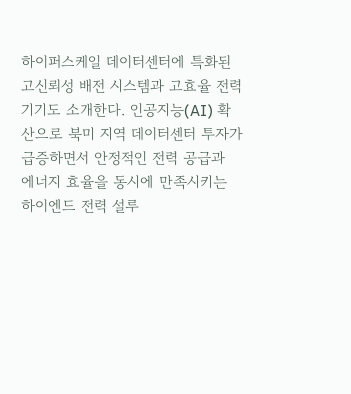하이퍼스케일 데이터센터에 특화된 고신뢰성 배전 시스템과 고효율 전력기기도 소개한다. 인공지능(AI) 확산으로 북미 지역 데이터센터 투자가 급증하면서 안정적인 전력 공급과 에너지 효율을 동시에 만족시키는 하이엔드 전력 설루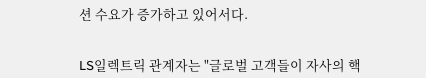션 수요가 증가하고 있어서다.


LS일렉트릭 관계자는 "글로벌 고객들이 자사의 핵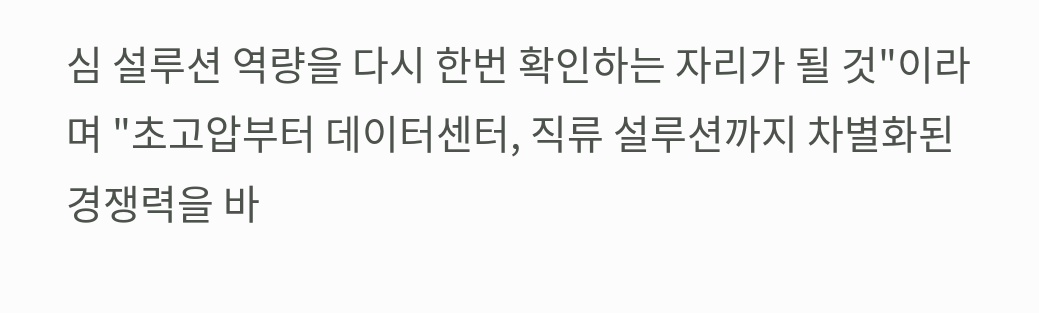심 설루션 역량을 다시 한번 확인하는 자리가 될 것"이라며 "초고압부터 데이터센터, 직류 설루션까지 차별화된 경쟁력을 바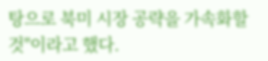탕으로 북미 시장 공략을 가속화할 것"이라고 했다.